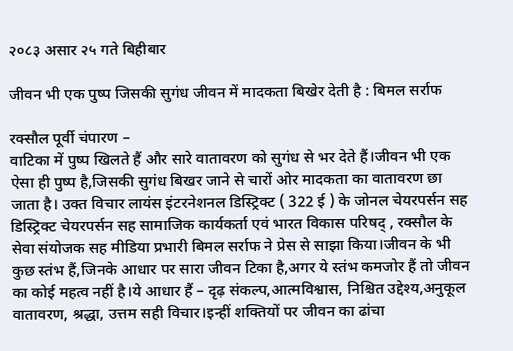२०८३ असार २५ गते बिहीबार

जीवन भी एक पुष्प जिसकी सुगंध जीवन में मादकता बिखेर देती है : बिमल सर्राफ

रक्सौल पूर्वी चंपारण –
वाटिका में पुष्प खिलते हैं और सारे वातावरण को सुगंध से भर देते हैं।जीवन भी एक ऐसा ही पुष्प है,जिसकी सुगंध बिखर जाने से चारों ओर मादकता का वातावरण छा जाता है। उक्त विचार लायंस इंटरनेशनल डिस्ट्रिक्ट ( 322 ई ) के जोनल चेयरपर्सन सह डिस्ट्रिक्ट चेयरपर्सन सह सामाजिक कार्यकर्ता एवं भारत विकास परिषद् , रक्सौल के सेवा संयोजक सह मीडिया प्रभारी बिमल सर्राफ ने प्रेस से साझा किया।जीवन के भी कुछ स्तंभ हैं,जिनके आधार पर सारा जीवन टिका है,अगर ये स्तंभ कमजोर हैं तो जीवन का कोई महत्व नहीं है।ये आधार हैं – दृढ़ संकल्प,आत्मविश्वास, निश्चित उद्देश्य,अनुकूल वातावरण, श्रद्धा, उत्तम सही विचार।इन्हीं शक्तियों पर जीवन का ढांचा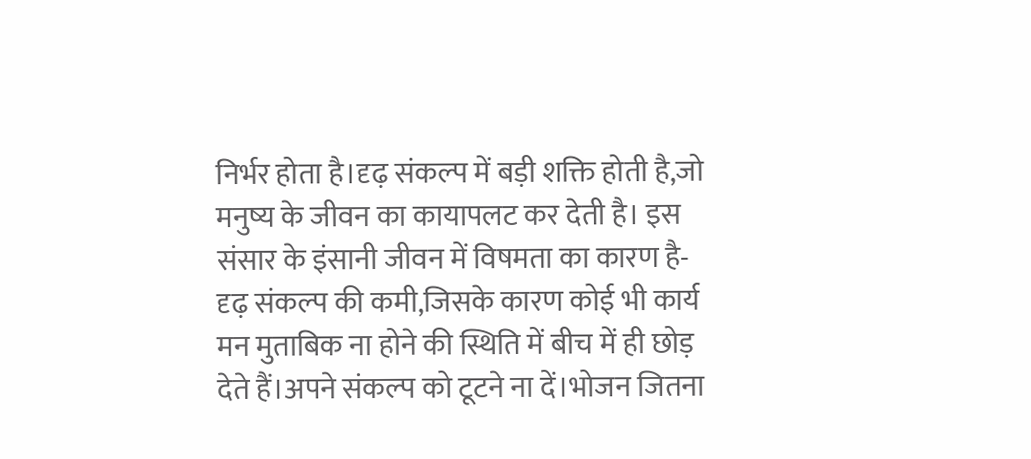निर्भर होता है।दृढ़ संकल्प में बड़ी शक्ति होती है,जो मनुष्य के जीवन का कायापलट कर देती है। इस संसार के इंसानी जीवन में विषमता का कारण है-दृढ़ संकल्प की कमी,जिसके कारण कोई भी कार्य मन मुताबिक ना होने की स्थिति में बीच में ही छोड़ देते हैं।अपने संकल्प को टूटने ना दें।भोजन जितना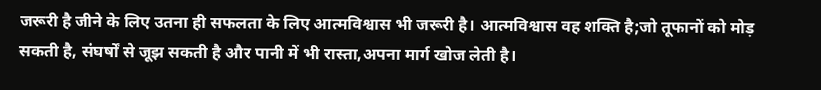जरूरी है जीने के लिए उतना ही सफलता के लिए आत्मविश्वास भी जरूरी है। आत्मविश्वास वह शक्ति है;जो तूफानों को मोड़ सकती है, संघर्षों से जूझ सकती है और पानी में भी रास्ता,अपना मार्ग खोज लेती है।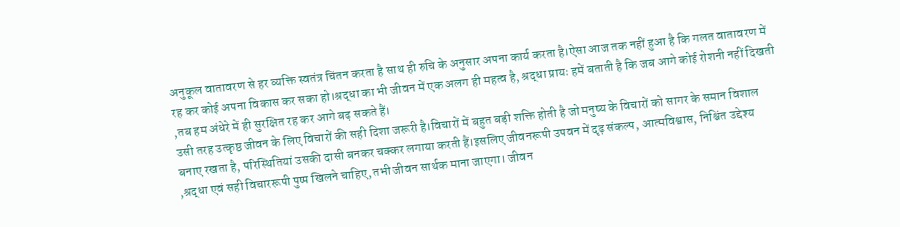अनुकूल वातावरण से हर व्यक्ति स्वतंत्र चिंतन करता है साथ ही रुचि के अनुसार अपना कार्य करता है।ऐसा आज तक नहीं हुआ है कि गलत वातावरण में रह कर कोई अपना विकास कर सका हो।श्रद्धा का भी जीवन में एक अलग ही महत्व है, श्रद्धा प्रायः हमें बताती है कि जब आगे कोई रोशनी नहीं दिखती ,तब हम अंधेरे में ही सुरक्षित रह कर आगे बढ़ सकते हैं।
उसी तरह उत्कृष्ठ जीवन के लिए विचारों की सही दिशा जरूरी है।विचारों में बहुत बड़ी शक्ति होती है जो मनुष्य के विचारों को सागर के समान विशाल बनाए रखता है, परिस्थितियां उसकी दासी बनकर चक्कर लगाया करती हैं।इसलिए जीवनरूपी उपवन में दृढ़ संकल्प, आत्मविश्वास, निश्चिंत उद्देश्य ,श्रद्धा एवं सही विचाररूपी पुष्प खिलने चाहिए,तभी जीवन सार्थक माना जाएगा। जीवन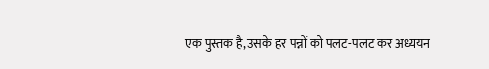एक पुस्तक है,उसके हर पन्नों को पलट-पलट कर अध्ययन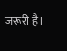जरूरी है।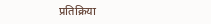प्रतिक्रिया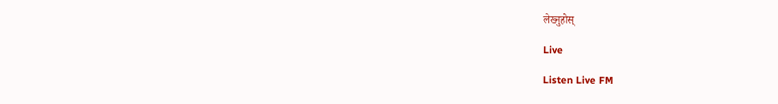लेख्नुहोस्

Live

Listen Live FM